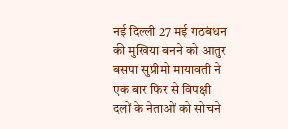नई दिल्ली 27 मई गठबंधन की मुखिया बनने को आतुर बसपा सुप्रीमो मायावती ने एक बार फिर से विपक्षी दलों के नेताओं को सोचने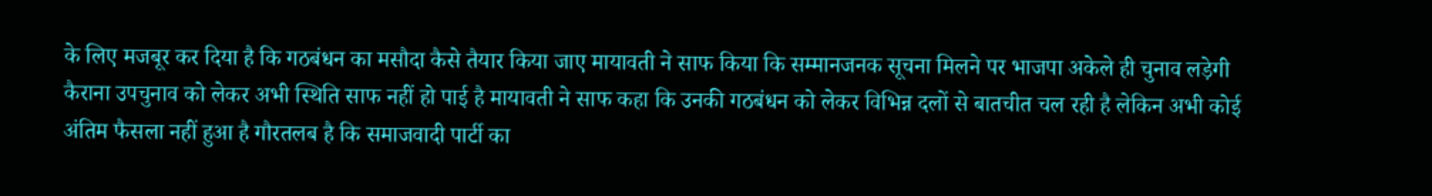के लिए मजबूर कर दिया है कि गठबंधन का मसौदा कैसे तैयार किया जाए मायावती ने साफ किया कि सम्मानजनक सूचना मिलने पर भाजपा अकेले ही चुनाव लड़ेगी
कैराना उपचुनाव को लेकर अभी स्थिति साफ नहीं हो पाई है मायावती ने साफ कहा कि उनकी गठबंधन को लेकर विभिन्न दलों से बातचीत चल रही है लेकिन अभी कोई अंतिम फैसला नहीं हुआ है गौरतलब है कि समाजवादी पार्टी का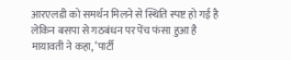आरएलडी को समर्थन मिलने से स्थिति स्पष्ट हो गई है लेकिन बसपा से गठबंधन पर पेंच फंसा हुआ है
मायावती ने कहा, ‘पार्टी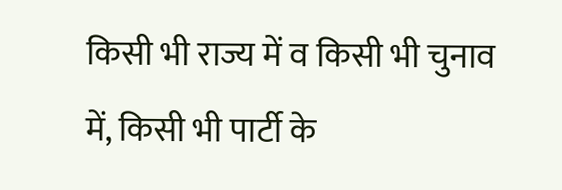किसी भी राज्य में व किसी भी चुनाव में, किसी भी पार्टी के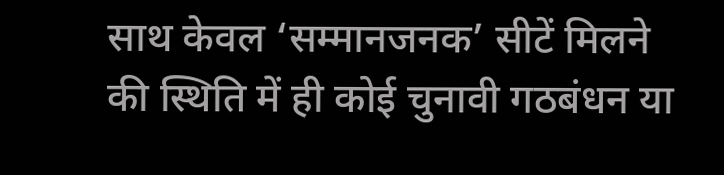साथ केवल ‘सम्मानजनक’ सीटें मिलने की स्थिति में ही कोई चुनावी गठबंधन या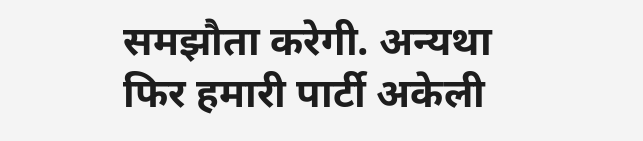समझौता करेगी. अन्यथा फिर हमारी पार्टी अकेली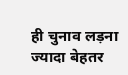ही चुनाव लड़ना ज्यादा बेहतर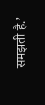समझती है.’